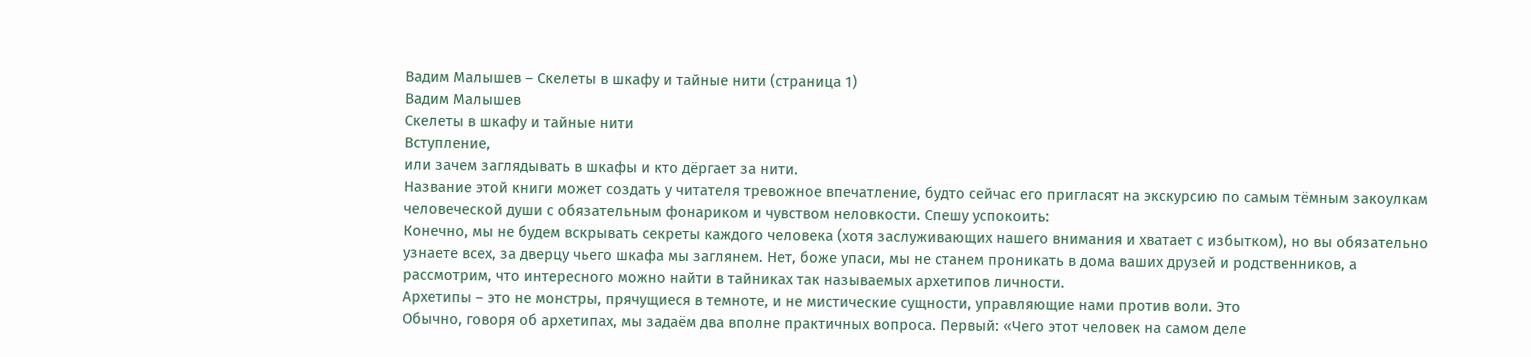Вадим Малышев – Скелеты в шкафу и тайные нити (страница 1)
Вадим Малышев
Скелеты в шкафу и тайные нити
Вступление,
или зачем заглядывать в шкафы и кто дёргает за нити.
Название этой книги может создать у читателя тревожное впечатление, будто сейчас его пригласят на экскурсию по самым тёмным закоулкам человеческой души с обязательным фонариком и чувством неловкости. Спешу успокоить:
Конечно, мы не будем вскрывать секреты каждого человека (хотя заслуживающих нашего внимания и хватает с избытком), но вы обязательно узнаете всех, за дверцу чьего шкафа мы заглянем. Нет, боже упаси, мы не станем проникать в дома ваших друзей и родственников, а рассмотрим, что интересного можно найти в тайниках так называемых архетипов личности.
Архетипы – это не монстры, прячущиеся в темноте, и не мистические сущности, управляющие нами против воли. Это
Обычно, говоря об архетипах, мы задаём два вполне практичных вопроса. Первый: «Чего этот человек на самом деле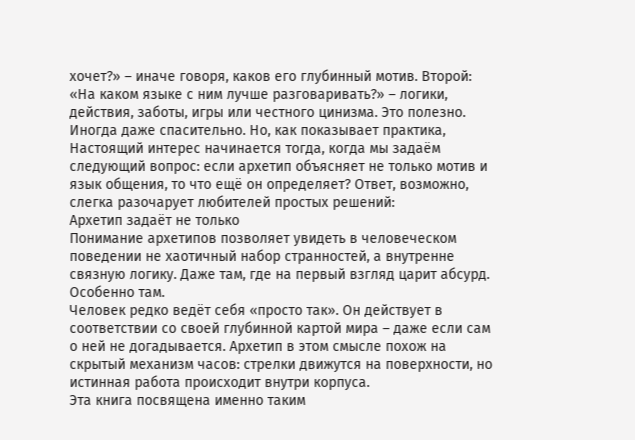хочет?» – иначе говоря, каков его глубинный мотив. Второй: «На каком языке с ним лучше разговаривать?» – логики, действия, заботы, игры или честного цинизма. Это полезно. Иногда даже спасительно. Но, как показывает практика,
Настоящий интерес начинается тогда, когда мы задаём следующий вопрос: если архетип объясняет не только мотив и язык общения, то что ещё он определяет? Ответ, возможно, слегка разочарует любителей простых решений:
Архетип задаёт не только
Понимание архетипов позволяет увидеть в человеческом поведении не хаотичный набор странностей, а внутренне связную логику. Даже там, где на первый взгляд царит абсурд. Особенно там.
Человек редко ведёт себя «просто так». Он действует в соответствии со своей глубинной картой мира – даже если сам о ней не догадывается. Архетип в этом смысле похож на скрытый механизм часов: стрелки движутся на поверхности, но истинная работа происходит внутри корпуса.
Эта книга посвящена именно таким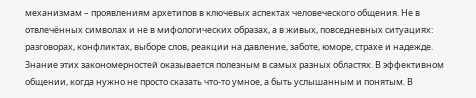механизмам – проявлениям архетипов в ключевых аспектах человеческого общения. Не в отвлечённых символах и не в мифологических образах, а в живых, повседневных ситуациях: разговорах, конфликтах, выборе слов, реакции на давление, заботе, юморе, страхе и надежде.
Знание этих закономерностей оказывается полезным в самых разных областях. В эффективном общении, когда нужно не просто сказать что-то умное, а быть услышанным и понятым. В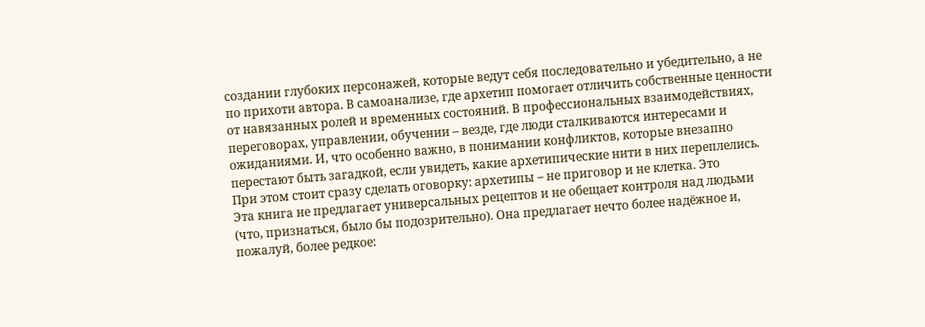создании глубоких персонажей, которые ведут себя последовательно и убедительно, а не по прихоти автора. В самоанализе, где архетип помогает отличить собственные ценности от навязанных ролей и временных состояний. В профессиональных взаимодействиях, переговорах, управлении, обучении – везде, где люди сталкиваются интересами и ожиданиями. И, что особенно важно, в понимании конфликтов, которые внезапно перестают быть загадкой, если увидеть, какие архетипические нити в них переплелись.
При этом стоит сразу сделать оговорку: архетипы – не приговор и не клетка. Это
Эта книга не предлагает универсальных рецептов и не обещает контроля над людьми (что, признаться, было бы подозрительно). Она предлагает нечто более надёжное и, пожалуй, более редкое: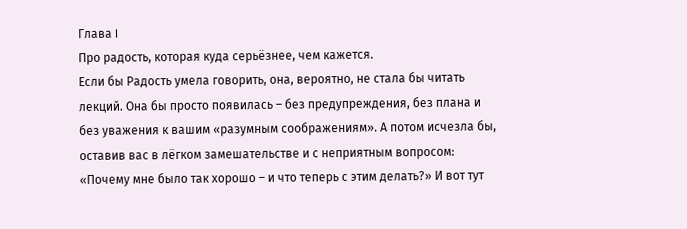Глава I
Про радость, которая куда серьёзнее, чем кажется.
Если бы Радость умела говорить, она, вероятно, не стала бы читать лекций. Она бы просто появилась – без предупреждения, без плана и без уважения к вашим «разумным соображениям». А потом исчезла бы, оставив вас в лёгком замешательстве и с неприятным вопросом: «Почему мне было так хорошо – и что теперь с этим делать?» И вот тут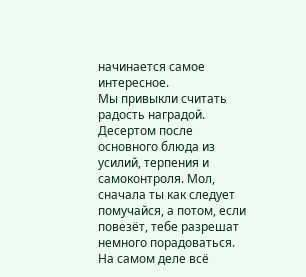начинается самое интересное.
Мы привыкли считать радость наградой. Десертом после основного блюда из усилий, терпения и самоконтроля. Мол, сначала ты как следует помучайся, а потом, если повезёт, тебе разрешат немного порадоваться. На самом деле всё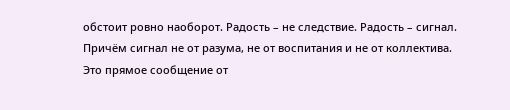обстоит ровно наоборот. Радость – не следствие. Радость – сигнал.
Причём сигнал не от разума, не от воспитания и не от коллектива. Это прямое сообщение от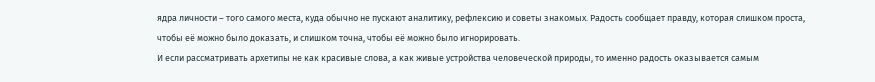ядра личности – того самого места, куда обычно не пускают аналитику, рефлексию и советы знакомых. Радость сообщает правду, которая слишком проста, чтобы её можно было доказать, и слишком точна, чтобы её можно было игнорировать.
И если рассматривать архетипы не как красивые слова, а как живые устройства человеческой природы, то именно радость оказывается самым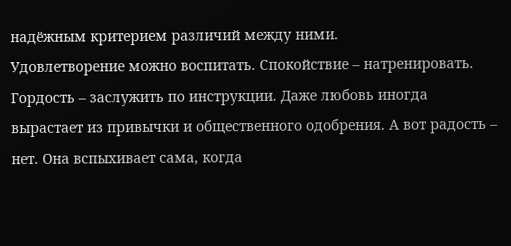надёжным критерием различий между ними.
Удовлетворение можно воспитать. Спокойствие – натренировать. Гордость – заслужить по инструкции. Даже любовь иногда вырастает из привычки и общественного одобрения. А вот радость – нет. Она вспыхивает сама, когда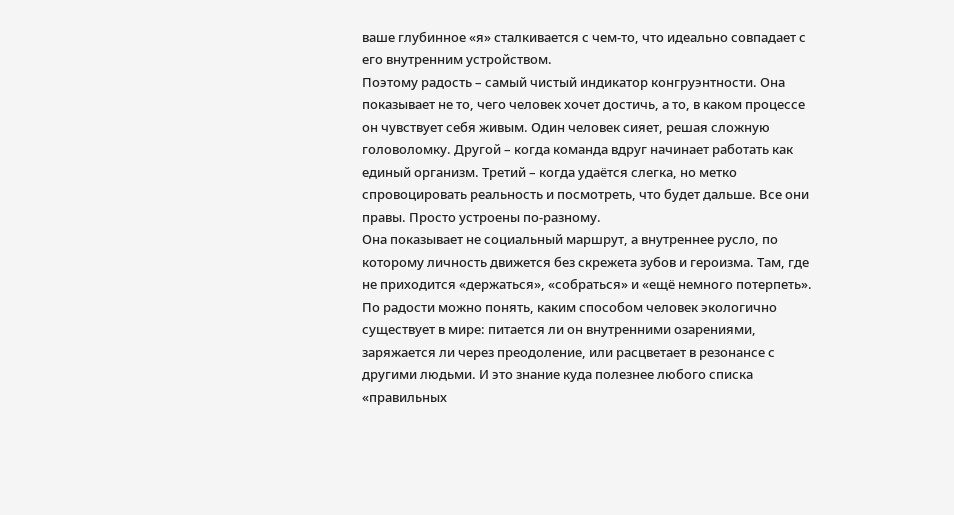ваше глубинное «я» сталкивается с чем-то, что идеально совпадает с его внутренним устройством.
Поэтому радость – самый чистый индикатор конгруэнтности. Она показывает не то, чего человек хочет достичь, а то, в каком процессе он чувствует себя живым. Один человек сияет, решая сложную головоломку. Другой – когда команда вдруг начинает работать как единый организм. Третий – когда удаётся слегка, но метко спровоцировать реальность и посмотреть, что будет дальше. Все они правы. Просто устроены по-разному.
Она показывает не социальный маршрут, а внутреннее русло, по которому личность движется без скрежета зубов и героизма. Там, где не приходится «держаться», «собраться» и «ещё немного потерпеть». По радости можно понять, каким способом человек экологично существует в мире: питается ли он внутренними озарениями, заряжается ли через преодоление, или расцветает в резонансе с другими людьми. И это знание куда полезнее любого списка «правильных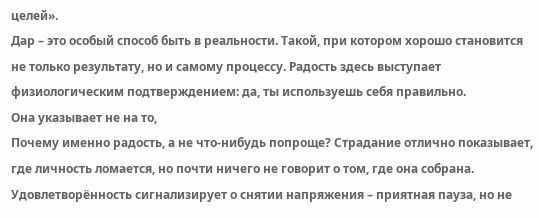целей».
Дар – это особый способ быть в реальности. Такой, при котором хорошо становится не только результату, но и самому процессу. Радость здесь выступает физиологическим подтверждением: да, ты используешь себя правильно.
Она указывает не на то,
Почему именно радость, а не что-нибудь попроще? Страдание отлично показывает, где личность ломается, но почти ничего не говорит о том, где она собрана. Удовлетворённость сигнализирует о снятии напряжения – приятная пауза, но не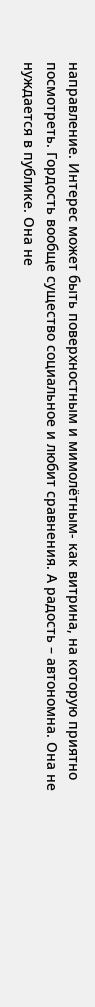направление. Интерес может быть поверхностным и мимолётным- как витрина, на которую приятно посмотреть. Гордость вообще существо социальное и любит сравнения. А радость – автономна. Она не нуждается в публике. Она не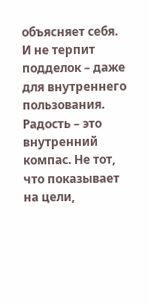объясняет себя. И не терпит подделок – даже для внутреннего пользования.
Радость – это внутренний компас. Не тот, что показывает на цели,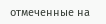отмеченные на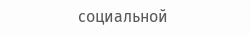социальной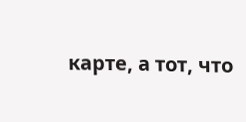карте, а тот, что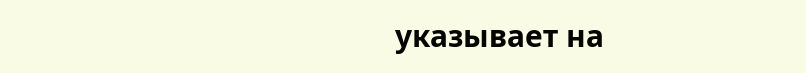указывает на